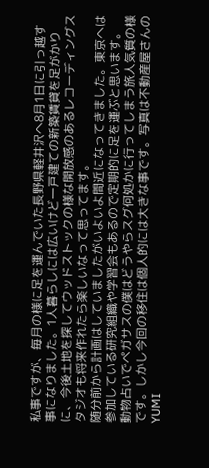私事ですが、毎月の様に足を運んでいた長野県軽井沢へ8月1日に引っ越す事になりました。1人暮らしには広いけど一戸建ての新築賃貸を足がかりに、今後土地を探してウッドストックの様な開放感のあるレコーディングスタジオも将来作れたら楽しいなって思ってます。
随分前から計画はしていましたがいよいよ間近になってきました。東京へは参加している研究組織や学習会もあるので定期的に足を運ぶと思います。
動物占いでペガサスの僕はどうやらスグ何処かに行ってしまう旅人気質の様です。しかし今回の移住は個人的には大きな事です。写真は不動産屋さんのYUMI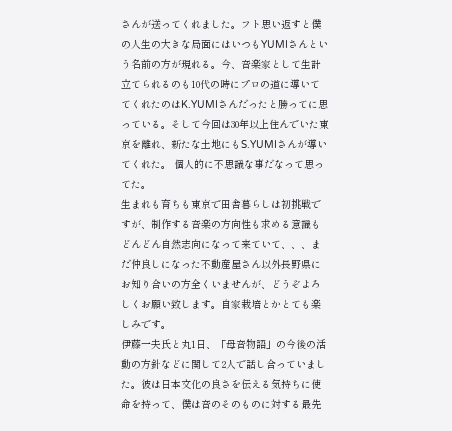さんが送ってくれました。フト思い返すと僕の人生の大きな局面にはいつもYUMIさんという名前の方が現れる。今、音楽家として生計立てられるのも10代の時にプロの道に導いててくれたのはK.YUMIさんだったと勝ってに思っている。そして今回は30年以上住んでいた東京を離れ、新たな土地にもS.YUMIさんが導いてくれた。 個人的に不思議な事だなって思ってた。
生まれも育ちも東京で田舎暮らしは初挑戦ですが、制作する音楽の方向性も求める意識もどんどん自然志向になって来ていて、、、まだ仲良しになった不動産屋さん以外長野県にお知り合いの方全くいませんが、どうぞよろしくお願い致します。自家栽培とかとても楽しみです。
伊藤一夫氏と丸1日、「母音物語」の今後の活動の方針などに関して2人で話し合っていました。彼は日本文化の良さを伝える気持ちに使命を持って、僕は音のそのものに対する最先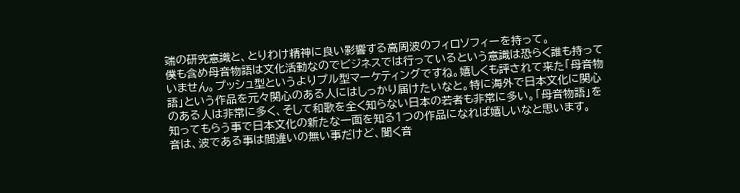端の研究意識と、とりわけ精神に良い影響する高周波のフィロソフィーを持って。
僕も含め母音物語は文化活動なのでビジネスでは行っているという意識は恐らく誰も持っていません。プッシュ型というよりプル型マーケティングですね。嬉しくも評されて来た「母音物語」という作品を元々関心のある人にはしっかり届けたいなと。特に海外で日本文化に関心のある人は非常に多く、そして和歌を全く知らない日本の若者も非常に多い。「母音物語」を知ってもらう事で日本文化の新たな一面を知る1つの作品になれば嬉しいなと思います。
音は、波である事は間違いの無い事だけど、聞く音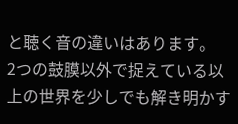と聴く音の違いはあります。
2つの鼓膜以外で捉えている以上の世界を少しでも解き明かす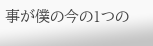事が僕の今の1つの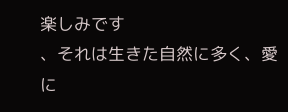楽しみです
、それは生きた自然に多く、愛に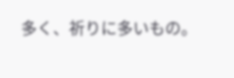多く、祈りに多いもの。